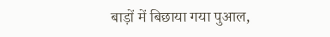बाड़ों में बिछाया गया पुआल,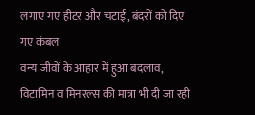लगाए गए हीटर और चटाई, बंदरों को दिए गए कंबल
वन्य जीवों के आहार में हुआ बदलाव, विटामिन व मिनरल्स की मात्रा भी दी जा रही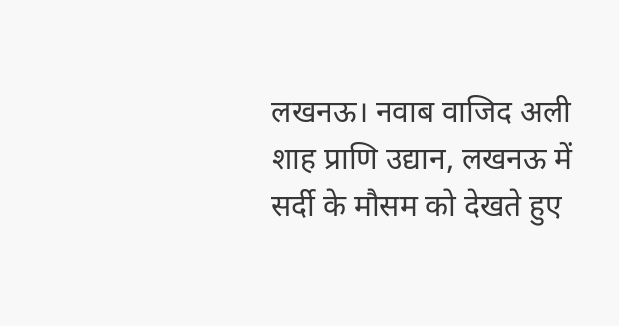लखनऊ। नवाब वाजिद अली शाह प्राणि उद्यान, लखनऊ में सर्दी के मौसम को देखते हुए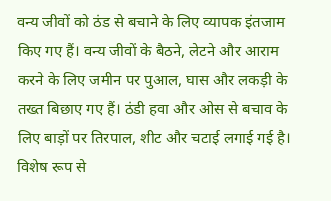वन्य जीवों को ठंड से बचाने के लिए व्यापक इंतजाम किए गए हैं। वन्य जीवों के बैठने, लेटने और आराम करने के लिए जमीन पर पुआल, घास और लकड़ी के तख्त बिछाए गए हैं। ठंडी हवा और ओस से बचाव के लिए बाड़ों पर तिरपाल, शीट और चटाई लगाई गई है। विशेष रूप से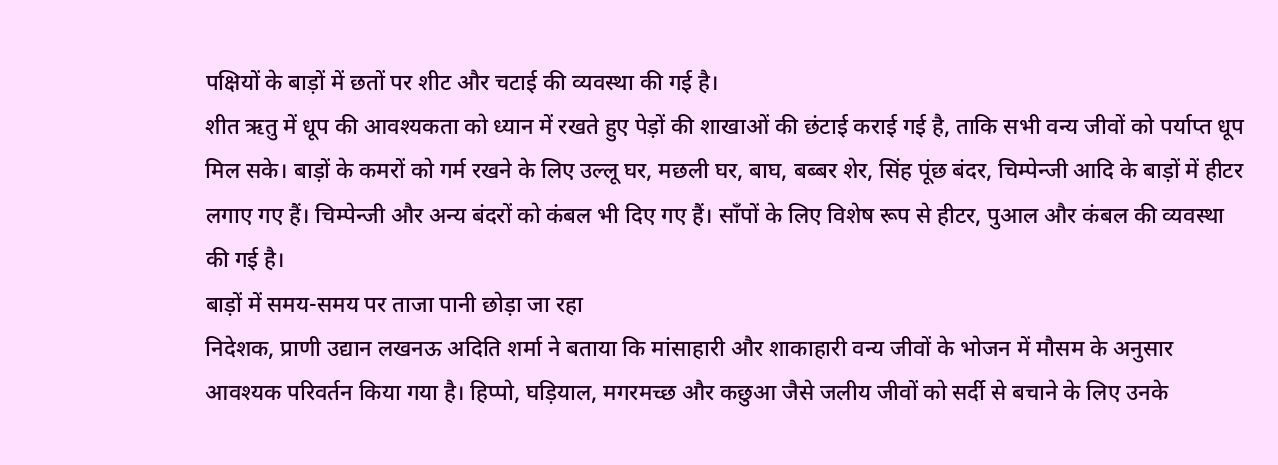पक्षियों के बाड़ों में छतों पर शीट और चटाई की व्यवस्था की गई है।
शीत ऋतु में धूप की आवश्यकता को ध्यान में रखते हुए पेड़ों की शाखाओं की छंटाई कराई गई है, ताकि सभी वन्य जीवों को पर्याप्त धूप मिल सके। बाड़ों के कमरों को गर्म रखने के लिए उल्लू घर, मछली घर, बाघ, बब्बर शेर, सिंह पूंछ बंदर, चिम्पेन्जी आदि के बाड़ों में हीटर लगाए गए हैं। चिम्पेन्जी और अन्य बंदरों को कंबल भी दिए गए हैं। साँपों के लिए विशेष रूप से हीटर, पुआल और कंबल की व्यवस्था की गई है।
बाड़ों में समय-समय पर ताजा पानी छोड़ा जा रहा
निदेशक, प्राणी उद्यान लखनऊ अदिति शर्मा ने बताया कि मांसाहारी और शाकाहारी वन्य जीवों के भोजन में मौसम के अनुसार आवश्यक परिवर्तन किया गया है। हिप्पो, घड़ियाल, मगरमच्छ और कछुआ जैसे जलीय जीवों को सर्दी से बचाने के लिए उनके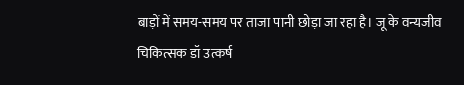बाड़ों में समय-समय पर ताजा पानी छोड़ा जा रहा है। जू के वन्यजीव चिकित्सक डॉ उत्कर्ष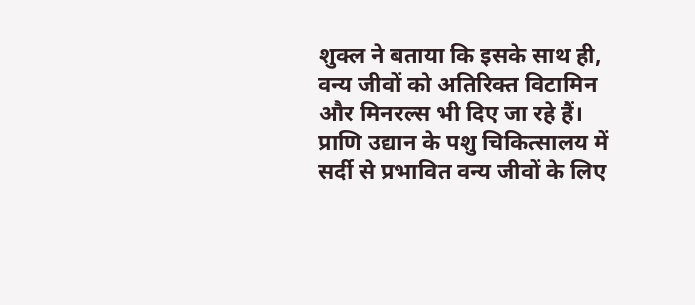शुक्ल ने बताया कि इसके साथ ही, वन्य जीवों को अतिरिक्त विटामिन और मिनरल्स भी दिए जा रहे हैं। प्राणि उद्यान के पशु चिकित्सालय में सर्दी से प्रभावित वन्य जीवों के लिए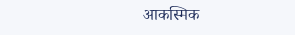आकस्मिक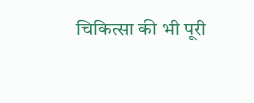चिकित्सा की भी पूरी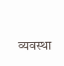व्यवस्था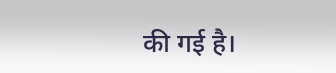की गई है।